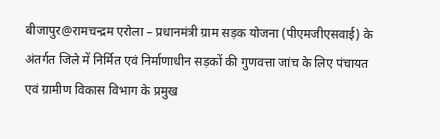बीजापुर@रामचन्द्रम एरोला – प्रधानमंत्री ग्राम सड़क योजना (पीएमजीएसवाई) के अंतर्गत जिले में निर्मित एवं निर्माणाधीन सड़कों की गुणवत्ता जांच के लिए पंचायत एवं ग्रामीण विकास विभाग के प्रमुख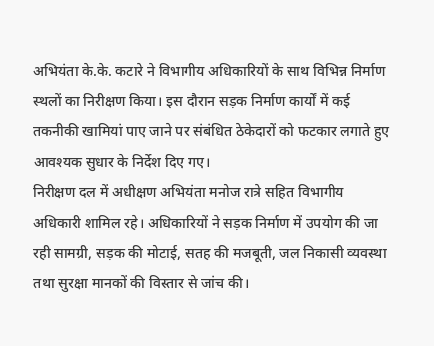अभियंता के.के. कटारे ने विभागीय अधिकारियों के साथ विभिन्न निर्माण स्थलों का निरीक्षण किया। इस दौरान सड़क निर्माण कार्यों में कई तकनीकी खामियां पाए जाने पर संबंधित ठेकेदारों को फटकार लगाते हुए आवश्यक सुधार के निर्देश दिए गए।
निरीक्षण दल में अधीक्षण अभियंता मनोज रात्रे सहित विभागीय अधिकारी शामिल रहे। अधिकारियों ने सड़क निर्माण में उपयोग की जा रही सामग्री, सड़क की मोटाई, सतह की मजबूती, जल निकासी व्यवस्था तथा सुरक्षा मानकों की विस्तार से जांच की।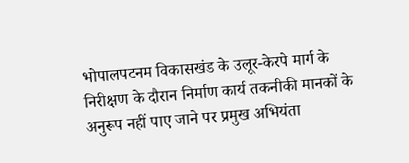भोपालपटनम विकासखंड के उलूर-केरपे मार्ग के निरीक्षण के दौरान निर्माण कार्य तकनीकी मानकों के अनुरूप नहीं पाए जाने पर प्रमुख अभियंता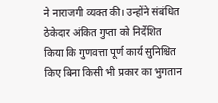ने नाराजगी व्यक्त की। उन्होंने संबंधित ठेकेदार अंकित गुप्ता को निर्देशित किया कि गुणवत्ता पूर्ण कार्य सुनिश्चित किए बिना किसी भी प्रकार का भुगतान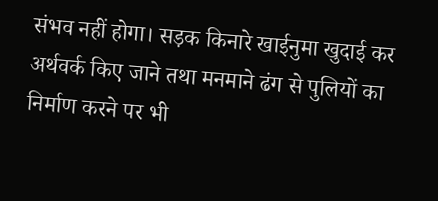संभव नहीं होगा। सड़क किनारे खाईनुमा खुदाई कर अर्थवर्क किए जाने तथा मनमाने ढंग से पुलियों का निर्माण करने पर भी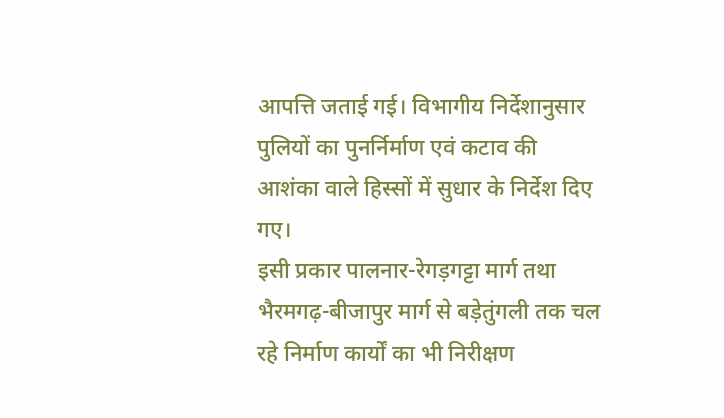आपत्ति जताई गई। विभागीय निर्देशानुसार पुलियों का पुनर्निर्माण एवं कटाव की आशंका वाले हिस्सों में सुधार के निर्देश दिए गए।
इसी प्रकार पालनार-रेगड़गट्टा मार्ग तथा भैरमगढ़-बीजापुर मार्ग से बड़ेतुंगली तक चल रहे निर्माण कार्यों का भी निरीक्षण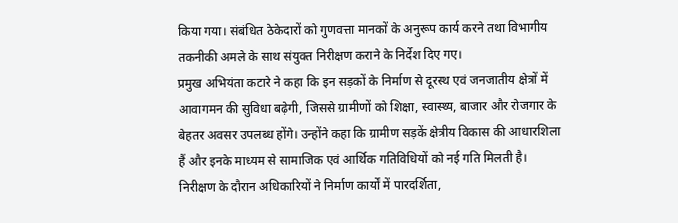किया गया। संबंधित ठेकेदारों को गुणवत्ता मानकों के अनुरूप कार्य करने तथा विभागीय तकनीकी अमले के साथ संयुक्त निरीक्षण कराने के निर्देश दिए गए।
प्रमुख अभियंता कटारे ने कहा कि इन सड़कों के निर्माण से दूरस्थ एवं जनजातीय क्षेत्रों में आवागमन की सुविधा बढ़ेगी, जिससे ग्रामीणों को शिक्षा, स्वास्थ्य, बाजार और रोजगार के बेहतर अवसर उपलब्ध होंगे। उन्होंने कहा कि ग्रामीण सड़कें क्षेत्रीय विकास की आधारशिला हैं और इनके माध्यम से सामाजिक एवं आर्थिक गतिविधियों को नई गति मिलती है।
निरीक्षण के दौरान अधिकारियों ने निर्माण कार्यों में पारदर्शिता,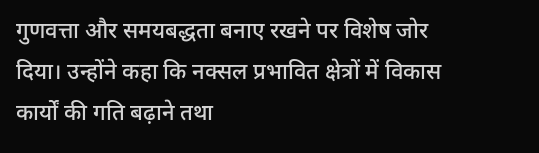गुणवत्ता और समयबद्धता बनाए रखने पर विशेष जोर दिया। उन्होंने कहा कि नक्सल प्रभावित क्षेत्रों में विकास कार्यों की गति बढ़ाने तथा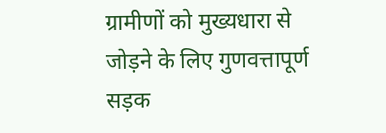ग्रामीणों को मुख्यधारा से जोड़ने के लिए गुणवत्तापूर्ण सड़क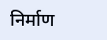निर्माण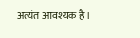अत्यंत आवश्यक है।